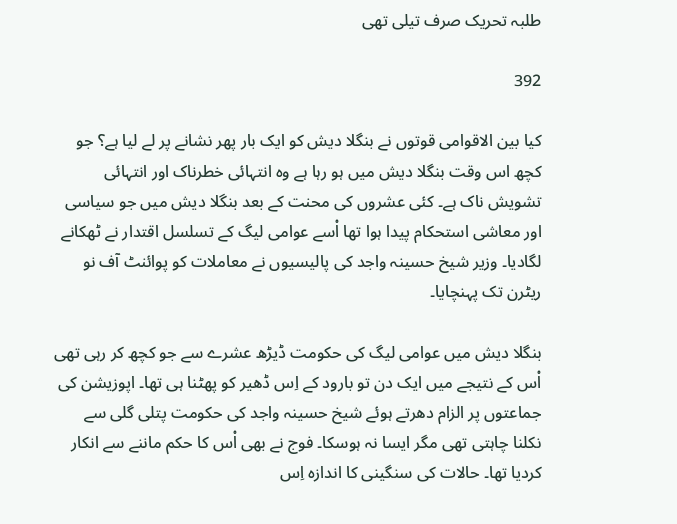طلبہ تحریک صرف تیلی تھی

392

کیا بین الاقوامی قوتوں نے بنگلا دیش کو ایک بار پھر نشانے پر لے لیا ہے؟ جو کچھ اس وقت بنگلا دیش میں ہو رہا ہے وہ انتہائی خطرناک اور انتہائی تشویش ناک ہے۔ کئی عشروں کی محنت کے بعد بنگلا دیش میں جو سیاسی اور معاشی استحکام پیدا ہوا تھا اْسے عوامی لیگ کے تسلسل اقتدار نے ٹھکانے لگادیا۔ وزیر شیخ حسینہ واجد کی پالیسیوں نے معاملات کو پوائنٹ آف نو ریٹرن تک پہنچایا۔

بنگلا دیش میں عوامی لیگ کی حکومت ڈیڑھ عشرے سے جو کچھ کر رہی تھی اْس کے نتیجے میں ایک دن تو بارود کے اِس ڈھیر کو پھٹنا ہی تھا۔ اپوزیشن کی جماعتوں پر الزام دھرتے ہوئے شیخ حسینہ واجد کی حکومت پتلی گلی سے نکلنا چاہتی تھی مگر ایسا نہ ہوسکا۔ فوج نے بھی اْس کا حکم ماننے سے انکار کردیا تھا۔ حالات کی سنگینی کا اندازہ اِس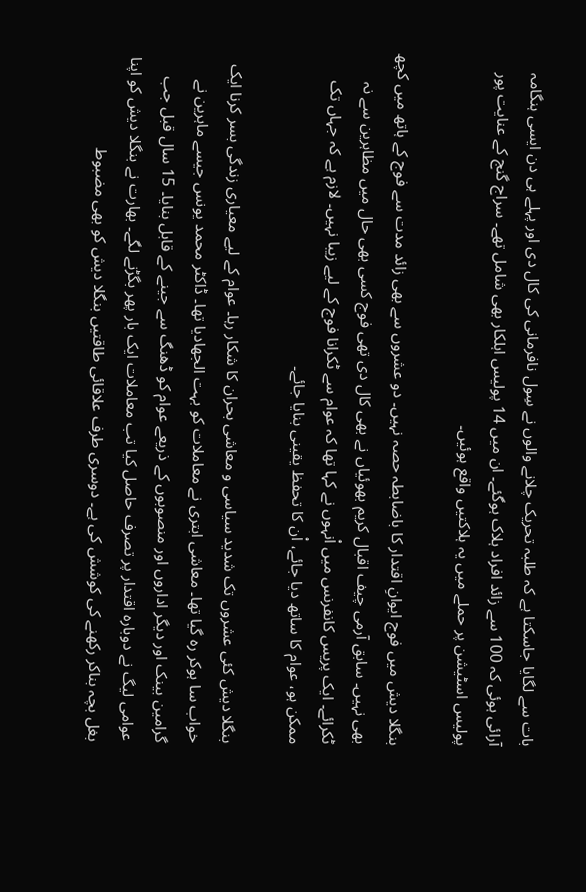بات سے لگایا جاسکتا ہے کہ طلبہ تحریک چلانے والوں نے سِول نافرمانی کی کال دی اور پہلے ہی دن ایسی ہنگامہ آرائی ہوئی کہ 100 سے زائد افراد ہلاک ہوگئے۔ ان میں 14 پولیس اہلکار بھی شامل تھے۔ سراج گنج کے عنایت پور پولیس اسٹیشن پر حملے میں یہ ہلاکتیں واقع ہوئیں۔

بنگلا دیش میں فوج ایوانِ اقتدار کا باضابطہ حصہ نہیں۔ دو عشروں سے بھی زائد مدت سے فوج کے ہاتھ میں کچھ بھی نہیں۔ سابق آرمی چیف اقبال کریم بھوئیاں نے بھی کال دی تھی فوج کسی بھی حال میں مظاہرین سے نہ ٹکرائے۔ ایک پریس کانفرنس میں اْنہوں نے کہا تھا کہ عوام سے ٹکرانا فوج کے لیے زیبا نہیں۔ لازم ہے کہ جہاں تک ممکن ہو، عوام کا ساتھ دیا جائے، اْن کا تحفظ یقینی بنایا جائے۔

بنگلا دیش کئی عشروں تک شدید سیاسی و معاشی بحران کا شکار رہا۔ عوام کے لیے معیاری زندگی بسر کرنا ایک خواب سا ہوکر رہ گیا تھا۔ معاشی ابتری نے معاملات کو بہت الجھادیا تھا۔ ڈاکٹر محمد یونس جیسے ماہرین نے گرامین بینک اور دیگر اداروں اور منصوبوں کے ذریعے عوام کو ڈھنگ سے جینے کے قابل بنایا۔ 15 سال قبل جب عوامی لیگ نے دوبارہ اقتدار پر تصرف حاصل کیا تب معاملات ایک بار پھر بگڑنے لگے۔ بھارت نے بنگلا دیش کو اپنا بغل بچہ بناکر رکھنے کی کوشش کی ہے۔ دوسری طرف علاقائی طاقتیں بنگلا دیش کو بھی مضبوط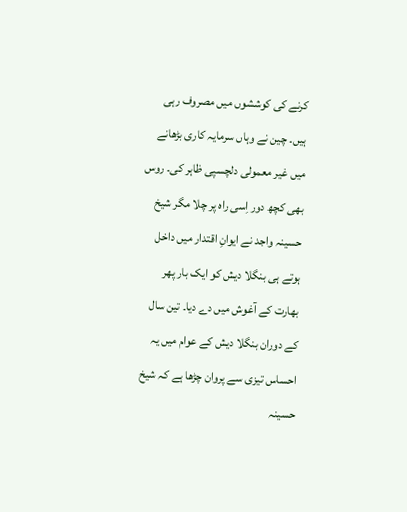کرنے کی کوششوں میں مصروف رہی ہیں۔ چین نے وہاں سرمایہ کاری بڑھانے میں غیر معمولی دلچسپی ظاہر کی۔ روس بھی کچھ دور اِسی راہ پر چلا مگر شیخ حسینہ واجد نے ایوانِ اقتدار میں داخل ہوتے ہی بنگلا دیش کو ایک بار پھر بھارت کے آغوش میں دے دیا۔ تین سال کے دوران بنگلا دیش کے عوام میں یہ احساس تیزی سے پروان چڑھا ہے کہ شیخ حسینہ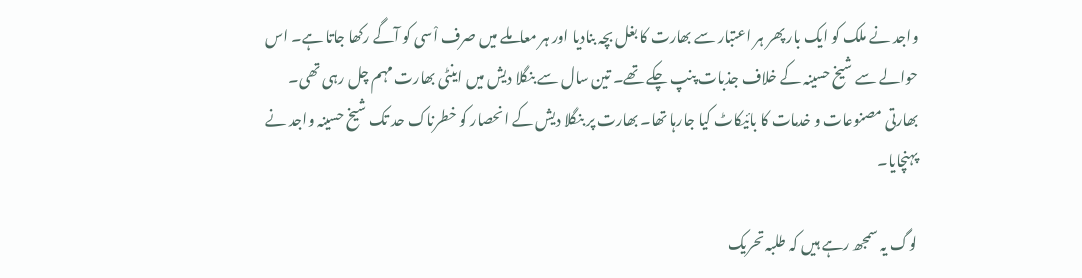واجد نے ملک کو ایک بار پھر ہر اعتبار سے بھارت کا بغل بچہ بنادیا اور ہر معاملے میں صرف اْسی کو آگے رکھا جاتا ہے۔ اس حوالے سے شیخ حسینہ کے خلاف جذبات پنپ چکے تھے۔ تین سال سے بنگلا دیش میں اینٹی بھارت مہم چل رہی تھی۔ بھارتی مصنوعات و خدمات کا بائیکاٹ کیا جارہا تھا۔ بھارت پر بنگلا دیش کے انحصار کو خطرناک حد تک شیخ حسینہ واجد نے پہنچایا۔

لوگ یہ سمجھ رہے ہیں کہ طلبہ تحریک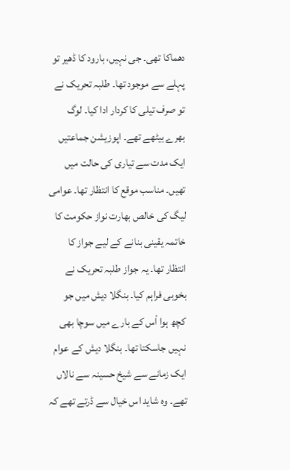دھماکا تھی۔ جی نہیں، بارود کا ڈھیر تو پہلے سے موجود تھا۔ طلبہ تحریک نے تو صرف تیلی کا کردار ادا کیا۔ لوگ بھرے بیٹھے تھے۔ اپوزیشن جماعتیں ایک مدت سے تیاری کی حالت میں تھیں۔ مناسب موقع کا انتظار تھا۔ عوامی لیگ کی خالص بھارت نواز حکومت کا خاتمہ یقینی بنانے کے لیے جواز کا انتظار تھا۔ یہ جواز طلبہ تحریک نے بخوبی فراہم کیا۔ بنگلا دیش میں جو کچھ ہوا اْس کے بارے میں سوچا بھی نہیں جاسکتا تھا۔ بنگلا دیش کے عوام ایک زمانے سے شیخ حسینہ سے نالاں تھے۔ وہ شاید اس خیال سے ڈرتے تھے کہ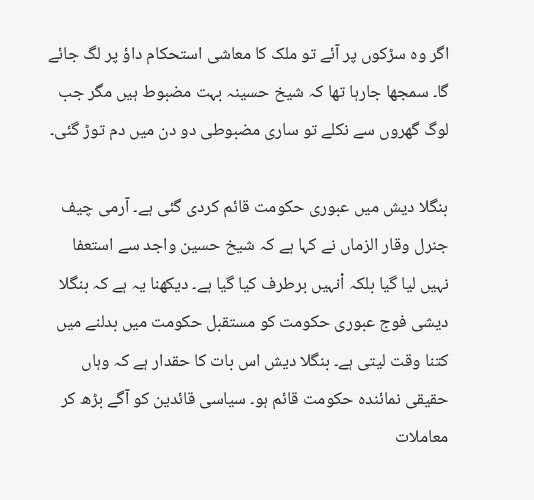اگر وہ سڑکوں پر آئے تو ملک کا معاشی استحکام داؤ پر لگ جائے گا۔ سمجھا جارہا تھا کہ شیخ حسینہ بہت مضبوط ہیں مگر جب لوگ گھروں سے نکلے تو ساری مضبوطی دو دن میں دم توڑ گئی۔

بنگلا دیش میں عبوری حکومت قائم کردی گئی ہے۔ آرمی چیف جنرل وقار الزماں نے کہا ہے کہ شیخ حسین واجد سے استعفا نہیں لیا گیا بلکہ اْنہیں برطرف کیا گیا ہے۔ دیکھنا یہ ہے کہ بنگلا دیشی فوج عبوری حکومت کو مستقبل حکومت میں بدلنے میں کتنا وقت لیتی ہے۔ بنگلا دیش اس بات کا حقدار ہے کہ وہاں حقیقی نمائندہ حکومت قائم ہو۔ سیاسی قائدین کو آگے بڑھ کر معاملات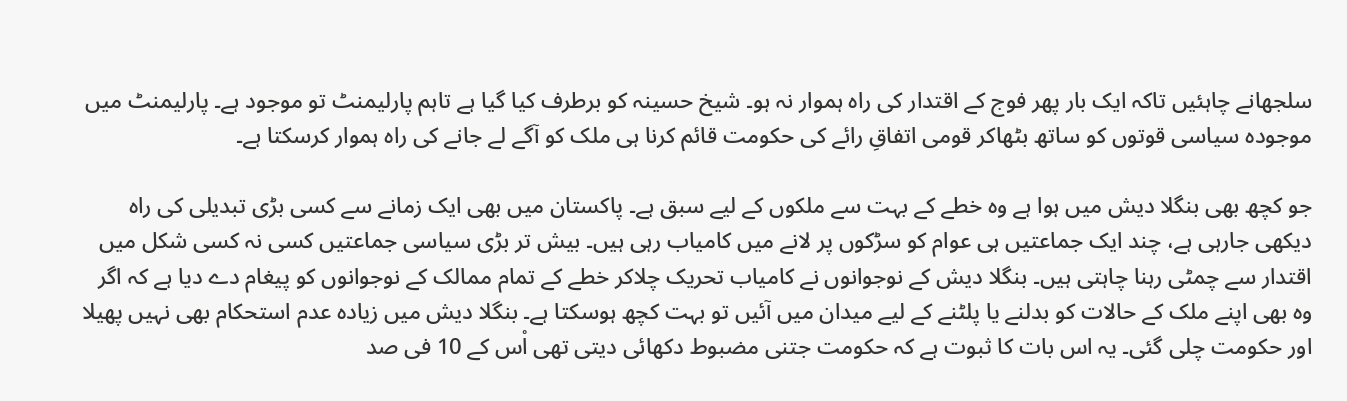سلجھانے چاہئیں تاکہ ایک بار پھر فوج کے اقتدار کی راہ ہموار نہ ہو۔ شیخ حسینہ کو برطرف کیا گیا ہے تاہم پارلیمنٹ تو موجود ہے۔ پارلیمنٹ میں موجودہ سیاسی قوتوں کو ساتھ بٹھاکر قومی اتفاقِ رائے کی حکومت قائم کرنا ہی ملک کو آگے لے جانے کی راہ ہموار کرسکتا ہے۔

جو کچھ بھی بنگلا دیش میں ہوا ہے وہ خطے کے بہت سے ملکوں کے لیے سبق ہے۔ پاکستان میں بھی ایک زمانے سے کسی بڑی تبدیلی کی راہ دیکھی جارہی ہے، چند ایک جماعتیں ہی عوام کو سڑکوں پر لانے میں کامیاب رہی ہیں۔ بیش تر بڑی سیاسی جماعتیں کسی نہ کسی شکل میں اقتدار سے چمٹی رہنا چاہتی ہیں۔ بنگلا دیش کے نوجوانوں نے کامیاب تحریک چلاکر خطے کے تمام ممالک کے نوجوانوں کو پیغام دے دیا ہے کہ اگر وہ بھی اپنے ملک کے حالات کو بدلنے یا پلٹنے کے لیے میدان میں آئیں تو بہت کچھ ہوسکتا ہے۔ بنگلا دیش میں زیادہ عدم استحکام بھی نہیں پھیلا اور حکومت چلی گئی۔ یہ اس بات کا ثبوت ہے کہ حکومت جتنی مضبوط دکھائی دیتی تھی اْس کے 10 فی صد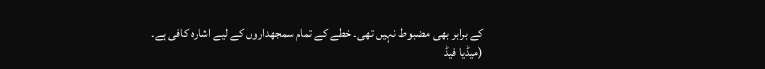کے برابر بھی مضبوط نہیں تھی۔ خطے کے تمام سمجھداروں کے لیے اشارہ کافی ہے۔
(میڈیا فیڈ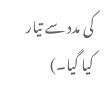کی مدد سے تیار کیا گیا۔)